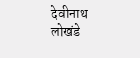देवीनाथ लोखंडे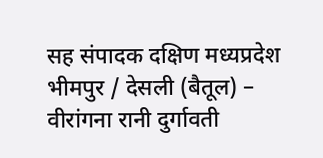सह संपादक दक्षिण मध्यप्रदेश
भीमपुर / देसली (बैतूल) – वीरांगना रानी दुर्गावती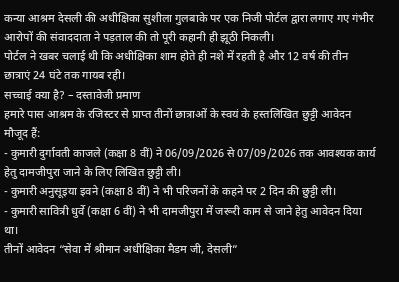कन्या आश्रम देसली की अधीक्षिका सुशीला गुलबाके पर एक निजी पोर्टल द्वारा लगाए गए गंभीर आरोपों की संवाददाता ने पड़ताल की तो पूरी कहानी ही झूठी निकली।
पोर्टल ने खबर चलाई थी कि अधीक्षिका शाम होते ही नशे में रहती है और 12 वर्ष की तीन छात्राएं 24 घंटे तक गायब रही।
सच्चाई क्या है? – दस्तावेजी प्रमाण
हमारे पास आश्रम के रजिस्टर से प्राप्त तीनों छात्राओं के स्वयं के हस्तलिखित छुट्टी आवेदन मौजूद हैं:
- कुमारी दुर्गावती काजले (कक्षा 8 वीं) ने 06/09/2026 से 07/09/2026 तक आवश्यक कार्य हेतु दामजीपुरा जाने के लिए लिखित छुट्टी ली।
- कुमारी अनुसूइया इवने (कक्षा 8 वीं) ने भी परिजनों के कहने पर 2 दिन की छुट्टी ली।
- कुमारी सावित्री धुर्वे (कक्षा 6 वीं) ने भी दामजीपुरा में जरूरी काम से जाने हेतु आवेदन दिया था।
तीनों आवेदन “सेवा में श्रीमान अधीक्षिका मैडम जी, देसली”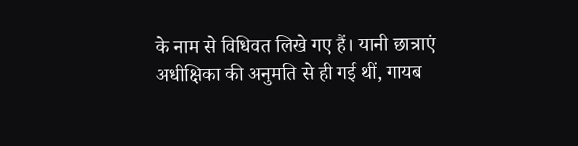के नाम से विधिवत लिखे गए हैं। यानी छात्राएं अधीक्षिका की अनुमति से ही गई थीं, गायब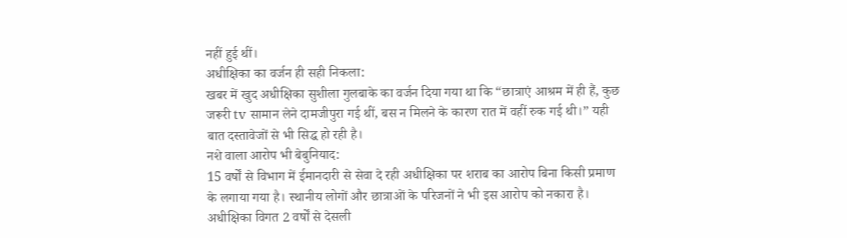नहीं हुई थीं।
अधीक्षिका का वर्जन ही सही निकला:
खबर में खुद अधीक्षिका सुशीला गुलबाके का वर्जन दिया गया था कि “छात्राएं आश्रम में ही हैं, कुछ जरूरी tv सामान लेने दामजीपुरा गई थीं, बस न मिलने के कारण रात में वहीं रुक गई थी।” यही बात दस्तावेजों से भी सिद्ध हो रही है।
नशे वाला आरोप भी बेबुनियाद:
15 वर्षों से विभाग में ईमानदारी से सेवा दे रही अधीक्षिका पर शराब का आरोप बिना किसी प्रमाण के लगाया गया है। स्थानीय लोगों और छात्राओं के परिजनों ने भी इस आरोप को नकारा है। अधीक्षिका विगत 2 वर्षों से देसली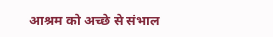आश्रम को अच्छे से संभाल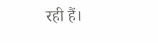रही हैं।